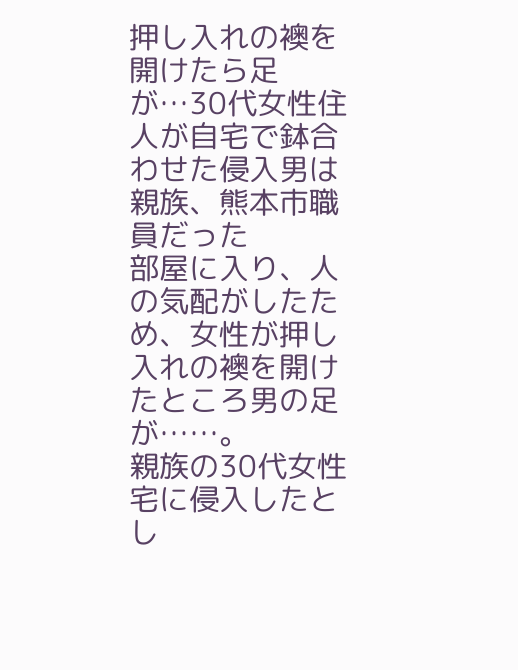押し入れの襖を開けたら足が…30代女性住人が自宅で鉢合わせた侵入男は親族、熊本市職員だった
部屋に入り、人の気配がしたため、女性が押し入れの襖を開けたところ男の足が……。
親族の30代女性宅に侵入したとし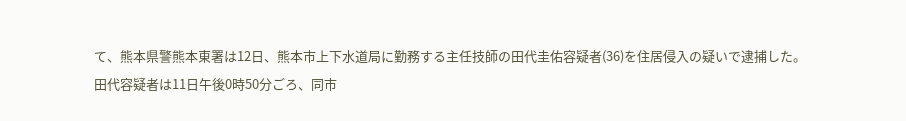て、熊本県警熊本東署は12日、熊本市上下水道局に勤務する主任技師の田代圭佑容疑者(36)を住居侵入の疑いで逮捕した。
田代容疑者は11日午後0時50分ごろ、同市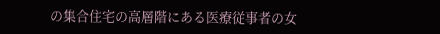の集合住宅の高層階にある医療従事者の女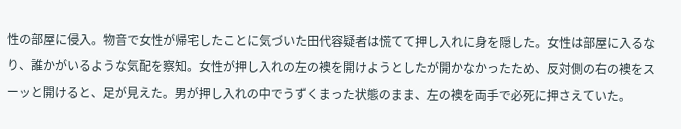性の部屋に侵入。物音で女性が帰宅したことに気づいた田代容疑者は慌てて押し入れに身を隠した。女性は部屋に入るなり、誰かがいるような気配を察知。女性が押し入れの左の襖を開けようとしたが開かなかったため、反対側の右の襖をスーッと開けると、足が見えた。男が押し入れの中でうずくまった状態のまま、左の襖を両手で必死に押さえていた。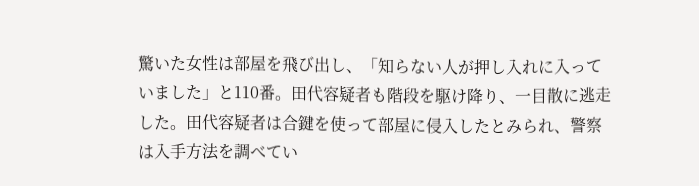驚いた女性は部屋を飛び出し、「知らない人が押し入れに入っていました」と110番。田代容疑者も階段を駆け降り、一目散に逃走した。田代容疑者は合鍵を使って部屋に侵入したとみられ、警察は入手方法を調べてい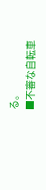る。
■不審な自転車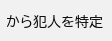から犯人を特定